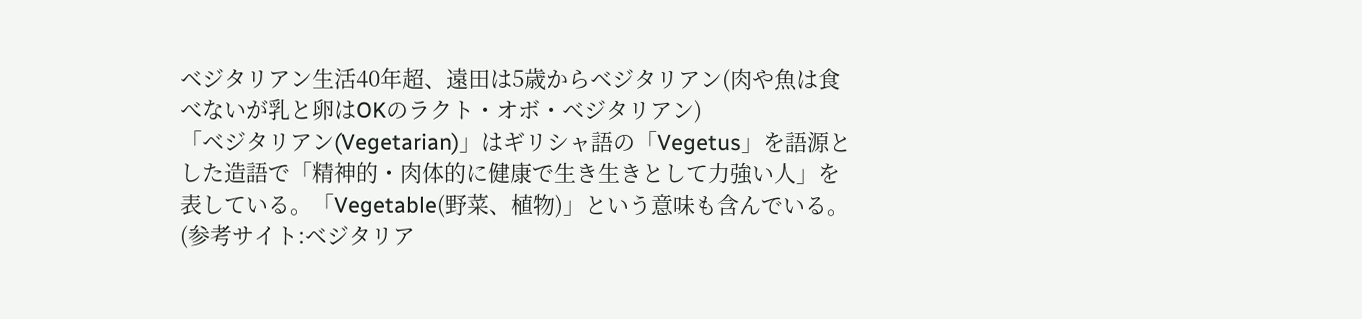ベジタリアン生活40年超、遠田は5歳からベジタリアン(肉や魚は食べないが乳と卵はOKのラクト・オボ・ベジタリアン)
「ベジタリアン(Vegetarian)」はギリシャ語の「Vegetus」を語源とした造語で「精神的・肉体的に健康で生き生きとして力強い人」を表している。「Vegetable(野菜、植物)」という意味も含んでいる。(参考サイト:ベジタリア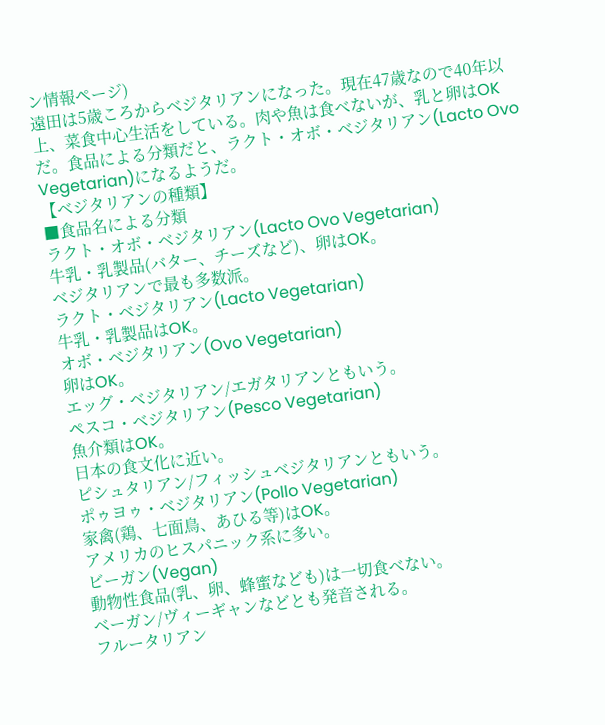ン情報ページ)
遠田は5歳ころからベジタリアンになった。現在47歳なので40年以上、菜食中心生活をしている。肉や魚は食べないが、乳と卵はOKだ。食品による分類だと、ラクト・オボ・ベジタリアン(Lacto Ovo Vegetarian)になるようだ。
【ベジタリアンの種類】
■食品名による分類
ラクト・オボ・ベジタリアン(Lacto Ovo Vegetarian)
牛乳・乳製品(バター、チーズなど)、卵はOK。
ベジタリアンで最も多数派。
ラクト・ベジタリアン(Lacto Vegetarian)
牛乳・乳製品はOK。
オボ・ベジタリアン(Ovo Vegetarian)
卵はOK。
エッグ・ベジタリアン/エガタリアンともいう。
ペスコ・ベジタリアン(Pesco Vegetarian)
魚介類はOK。
日本の食文化に近い。
ピシュタリアン/フィッシュベジタリアンともいう。
ポゥヨゥ・ベジタリアン(Pollo Vegetarian)
家禽(鶏、七面鳥、あひる等)はOK。
アメリカのヒスパニック系に多い。
ビーガン(Vegan)
動物性食品(乳、卵、蜂蜜なども)は一切食べない。
ベーガン/ヴィーギャンなどとも発音される。
フルータリアン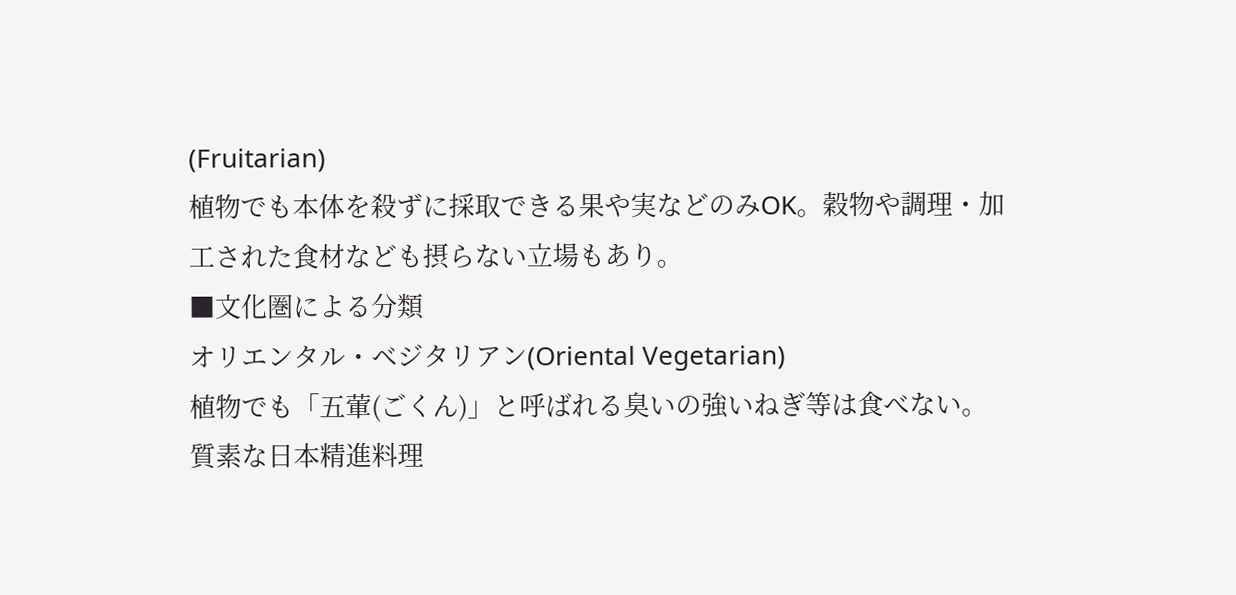(Fruitarian)
植物でも本体を殺ずに採取できる果や実などのみOK。穀物や調理・加工された食材なども摂らない立場もあり。
■文化圏による分類
オリエンタル・ベジタリアン(Oriental Vegetarian)
植物でも「五葷(ごくん)」と呼ばれる臭いの強いねぎ等は食べない。質素な日本精進料理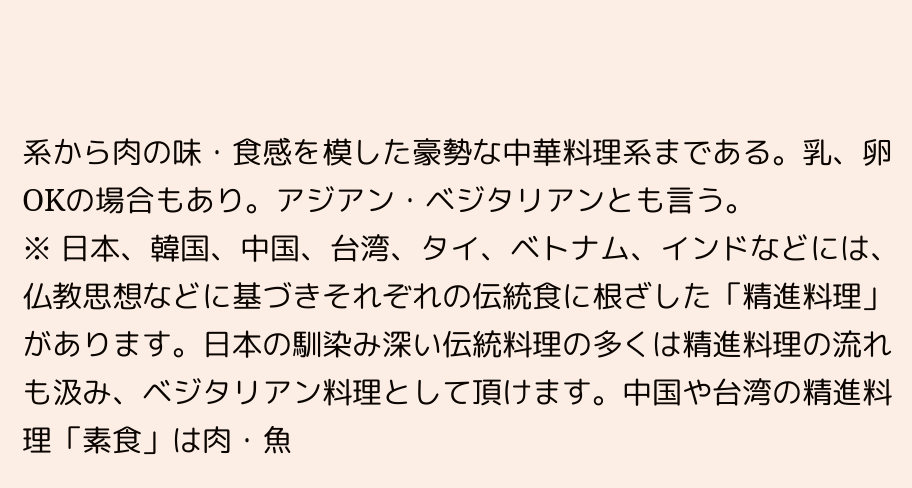系から肉の味・食感を模した豪勢な中華料理系まである。乳、卵OKの場合もあり。アジアン・ベジタリアンとも言う。
※ 日本、韓国、中国、台湾、タイ、ベトナム、インドなどには、仏教思想などに基づきそれぞれの伝統食に根ざした「精進料理」があります。日本の馴染み深い伝統料理の多くは精進料理の流れも汲み、ベジタリアン料理として頂けます。中国や台湾の精進料理「素食」は肉・魚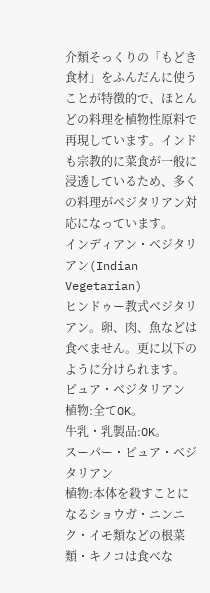介類そっくりの「もどき食材」をふんだんに使うことが特徴的で、ほとんどの料理を植物性原料で再現しています。インドも宗教的に菜食が一般に浸透しているため、多くの料理がベジタリアン対応になっています。
インディアン・ベジタリアン(Indian Vegetarian)
ヒンドゥー教式ベジタリアン。卵、肉、魚などは食べません。更に以下のように分けられます。
ピュア・ベジタリアン
植物:全てOK。
牛乳・乳製品:OK。
スーパー・ピュア・ベジタリアン
植物:本体を殺すことになるショウガ・ニンニク・イモ類などの根菜類・キノコは食べな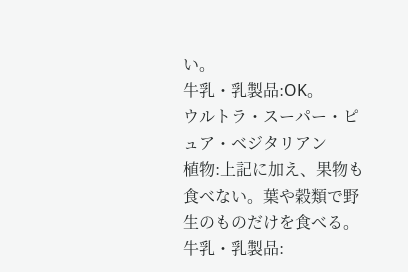い。
牛乳・乳製品:OK。
ウルトラ・スーパー・ピュア・ベジタリアン
植物:上記に加え、果物も食べない。葉や穀類で野生のものだけを食べる。
牛乳・乳製品: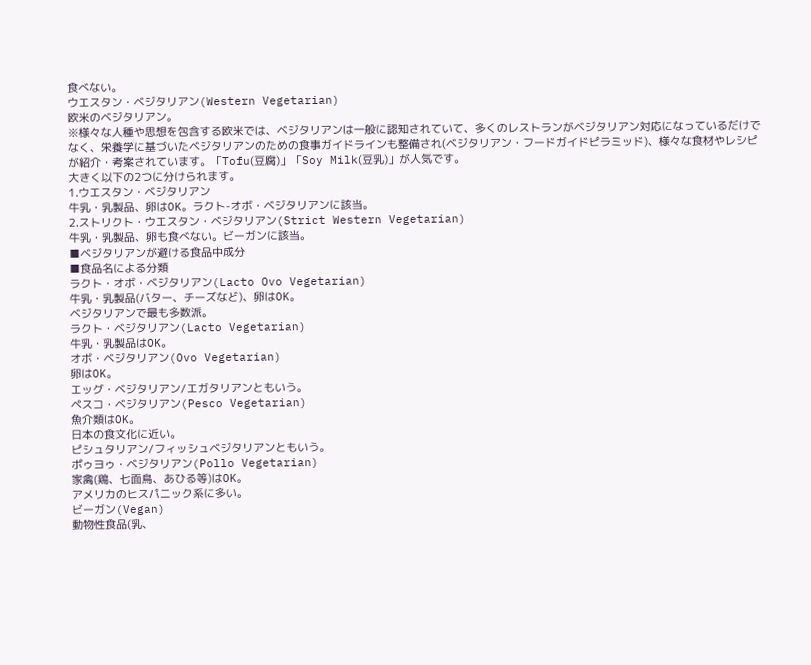食べない。
ウエスタン・ベジタリアン(Western Vegetarian)
欧米のベジタリアン。
※様々な人種や思想を包含する欧米では、ベジタリアンは一般に認知されていて、多くのレストランがベジタリアン対応になっているだけでなく、栄養学に基づいたベジタリアンのための食事ガイドラインも整備され(ベジタリアン・フードガイドピラミッド)、様々な食材やレシピが紹介・考案されています。「Tofu(豆腐)」「Soy Milk(豆乳)」が人気です。
大きく以下の2つに分けられます。
1.ウエスタン・ベジタリアン
牛乳・乳製品、卵はOK。ラクト-オボ・ベジタリアンに該当。
2.ストリクト・ウエスタン・ベジタリアン(Strict Western Vegetarian)
牛乳・乳製品、卵も食べない。ビーガンに該当。
■ベジタリアンが避ける食品中成分
■食品名による分類
ラクト・オボ・ベジタリアン(Lacto Ovo Vegetarian)
牛乳・乳製品(バター、チーズなど)、卵はOK。
ベジタリアンで最も多数派。
ラクト・ベジタリアン(Lacto Vegetarian)
牛乳・乳製品はOK。
オボ・ベジタリアン(Ovo Vegetarian)
卵はOK。
エッグ・ベジタリアン/エガタリアンともいう。
ペスコ・ベジタリアン(Pesco Vegetarian)
魚介類はOK。
日本の食文化に近い。
ピシュタリアン/フィッシュベジタリアンともいう。
ポゥヨゥ・ベジタリアン(Pollo Vegetarian)
家禽(鶏、七面鳥、あひる等)はOK。
アメリカのヒスパニック系に多い。
ビーガン(Vegan)
動物性食品(乳、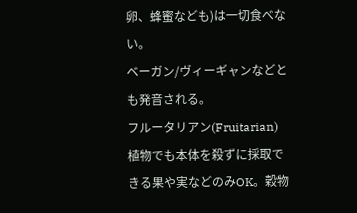卵、蜂蜜なども)は一切食べない。
ベーガン/ヴィーギャンなどとも発音される。
フルータリアン(Fruitarian)
植物でも本体を殺ずに採取できる果や実などのみOK。穀物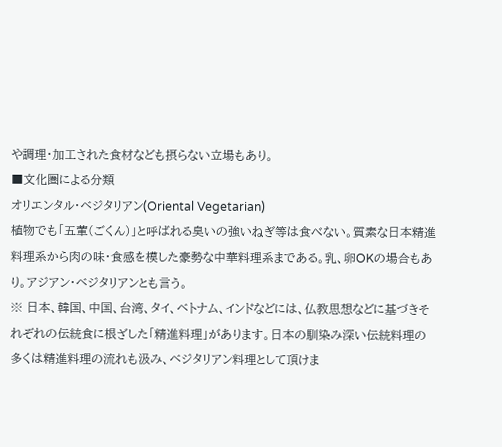や調理・加工された食材なども摂らない立場もあり。
■文化圏による分類
オリエンタル・ベジタリアン(Oriental Vegetarian)
植物でも「五葷(ごくん)」と呼ばれる臭いの強いねぎ等は食べない。質素な日本精進料理系から肉の味・食感を模した豪勢な中華料理系まである。乳、卵OKの場合もあり。アジアン・ベジタリアンとも言う。
※ 日本、韓国、中国、台湾、タイ、ベトナム、インドなどには、仏教思想などに基づきそれぞれの伝統食に根ざした「精進料理」があります。日本の馴染み深い伝統料理の多くは精進料理の流れも汲み、ベジタリアン料理として頂けま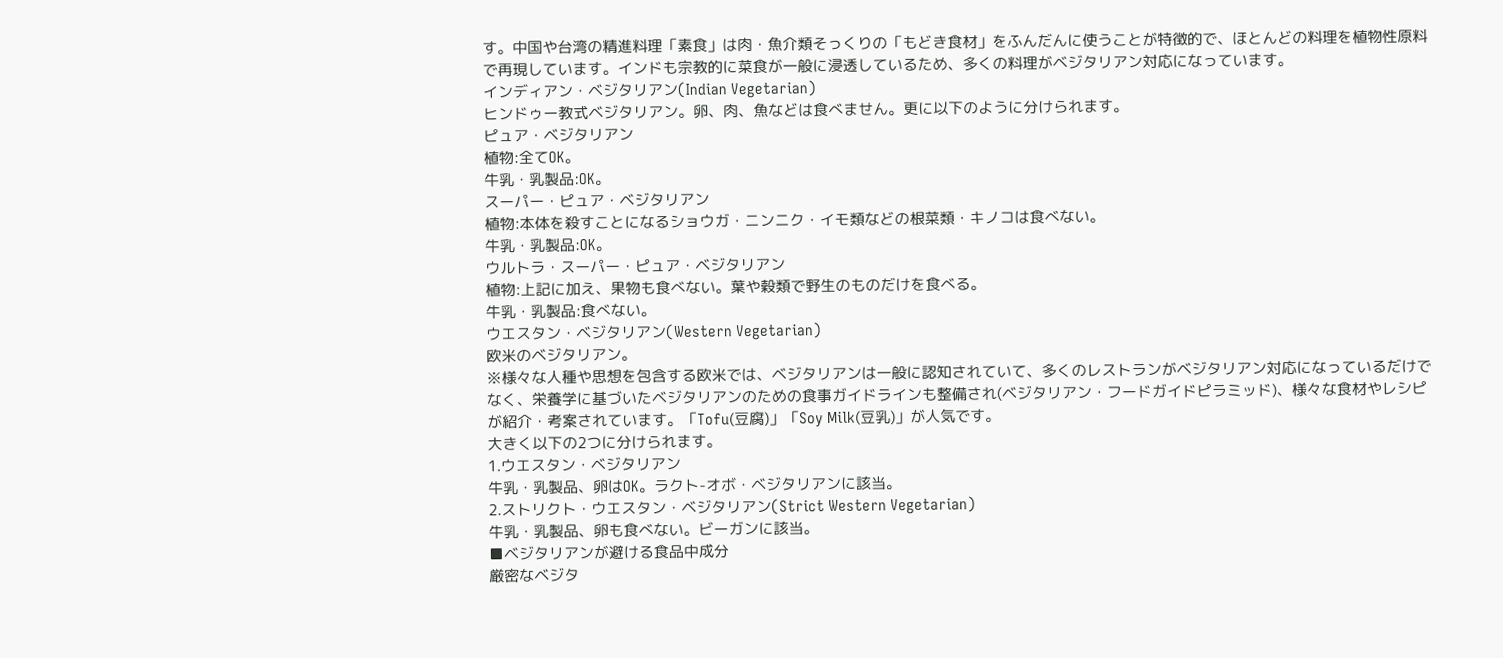す。中国や台湾の精進料理「素食」は肉・魚介類そっくりの「もどき食材」をふんだんに使うことが特徴的で、ほとんどの料理を植物性原料で再現しています。インドも宗教的に菜食が一般に浸透しているため、多くの料理がベジタリアン対応になっています。
インディアン・ベジタリアン(Indian Vegetarian)
ヒンドゥー教式ベジタリアン。卵、肉、魚などは食べません。更に以下のように分けられます。
ピュア・ベジタリアン
植物:全てOK。
牛乳・乳製品:OK。
スーパー・ピュア・ベジタリアン
植物:本体を殺すことになるショウガ・ニンニク・イモ類などの根菜類・キノコは食べない。
牛乳・乳製品:OK。
ウルトラ・スーパー・ピュア・ベジタリアン
植物:上記に加え、果物も食べない。葉や穀類で野生のものだけを食べる。
牛乳・乳製品:食べない。
ウエスタン・ベジタリアン(Western Vegetarian)
欧米のベジタリアン。
※様々な人種や思想を包含する欧米では、ベジタリアンは一般に認知されていて、多くのレストランがベジタリアン対応になっているだけでなく、栄養学に基づいたベジタリアンのための食事ガイドラインも整備され(ベジタリアン・フードガイドピラミッド)、様々な食材やレシピが紹介・考案されています。「Tofu(豆腐)」「Soy Milk(豆乳)」が人気です。
大きく以下の2つに分けられます。
1.ウエスタン・ベジタリアン
牛乳・乳製品、卵はOK。ラクト-オボ・ベジタリアンに該当。
2.ストリクト・ウエスタン・ベジタリアン(Strict Western Vegetarian)
牛乳・乳製品、卵も食べない。ビーガンに該当。
■ベジタリアンが避ける食品中成分
厳密なベジタ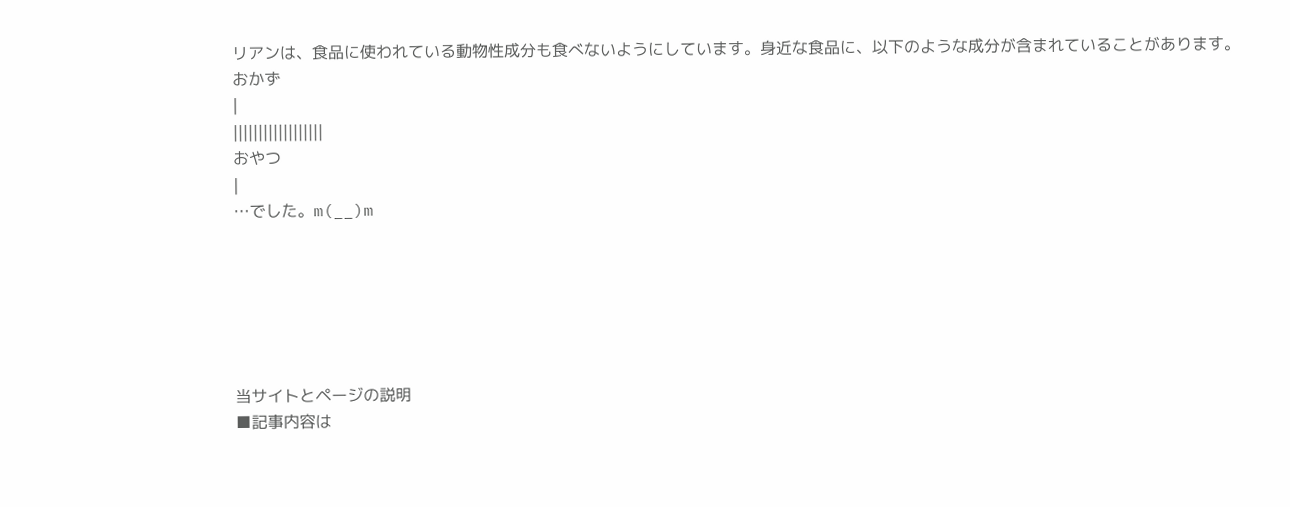リアンは、食品に使われている動物性成分も食べないようにしています。身近な食品に、以下のような成分が含まれていることがあります。
おかず
|
||||||||||||||||||
おやつ
|
…でした。m(__)m






当サイトとページの説明
■記事内容は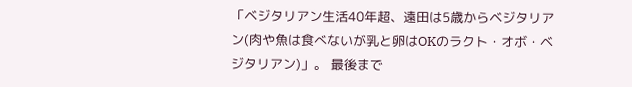「ベジタリアン生活40年超、遠田は5歳からベジタリアン(肉や魚は食べないが乳と卵はOKのラクト・オボ・ベジタリアン)」。 最後まで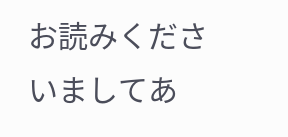お読みくださいましてあ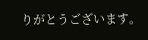りがとうございます。